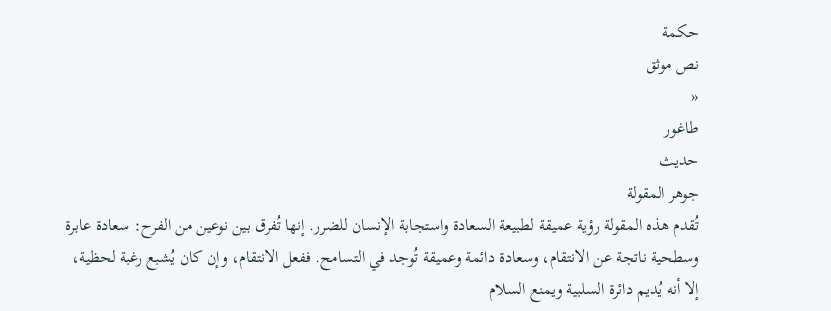حكمة
نص موثق
«
طاغور
حديث
جوهر المقولة
تُقدم هذه المقولة رؤية عميقة لطبيعة السعادة واستجابة الإنسان للضرر. إنها تُفرق بين نوعين من الفرح: سعادة عابرة وسطحية ناتجة عن الانتقام، وسعادة دائمة وعميقة تُوجد في التسامح. ففعل الانتقام، وإن كان يُشبع رغبة لحظية، إلا أنه يُديم دائرة السلبية ويمنع السلام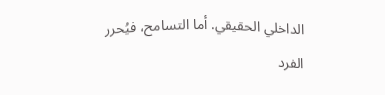الداخلي الحقيقي. أما التسامح، فيُحرر الفرد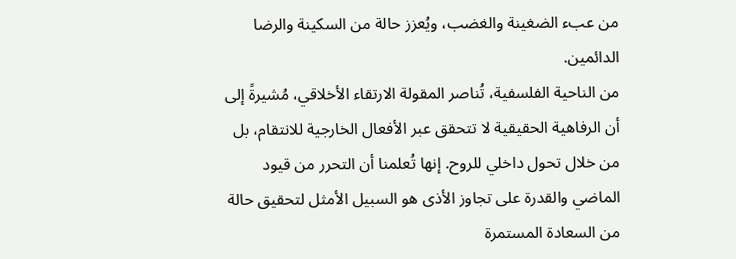من عبء الضغينة والغضب، ويُعزز حالة من السكينة والرضا الدائمين.
من الناحية الفلسفية، تُناصر المقولة الارتقاء الأخلاقي، مُشيرةً إلى أن الرفاهية الحقيقية لا تتحقق عبر الأفعال الخارجية للانتقام، بل من خلال تحول داخلي للروح. إنها تُعلمنا أن التحرر من قيود الماضي والقدرة على تجاوز الأذى هو السبيل الأمثل لتحقيق حالة من السعادة المستمرة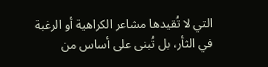التي لا تُقيدها مشاعر الكراهية أو الرغبة في الثأر، بل تُبنى على أساس من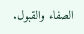الصفاء والقبول.